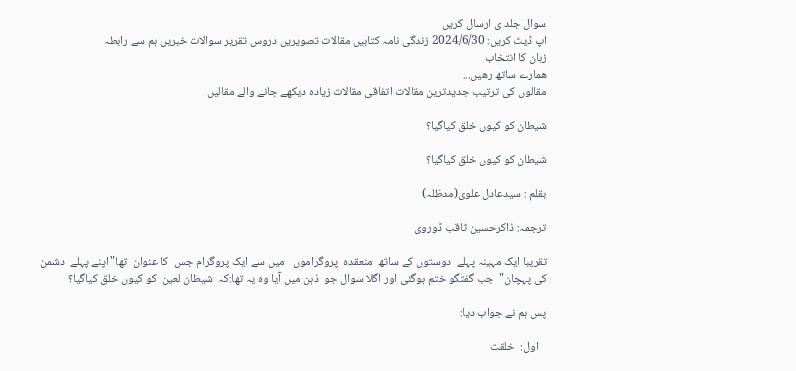سوال جلد ی ارسال کریں
اپ ڈیٹ کریں: 2024/6/30 زندگی نامہ کتابیں مقالات تصویریں دروس تقریر سوالات خبریں ہم سے رابطہ
زبان کا انتخاب
همارے ساتھ رهیں...
مقالوں کی ترتیب جدیدترین مقالات اتفاقی مقالات زیادہ دیکھے جانے والے مقالیں

شیطان کو کیوں خلق کیاگیا؟

شیطان کو کیوں خلق کیاگیا؟

بقلم : سیدعادل علوی(مدظلہ)

ترجمہ: ذاکرحسین ثاقب ڈوروی

تقریبا ایک مہینہ پہلے  دوستوں کے ساتھ  منعقدہ  پروگراموں   میں سے ایک پروگرام جس  کا عنوان  تھا"اپنے پہلے  دشمن کی پہچان"  جب گفتگو ختم ہوگئی اور اگلا سوال جو  ذہن میں آیا وہ یہ تھا:کہ  شیطان لعین  کو کیوں خلق کیاگیا؟

پس ہم نے جواب دیا:

   اول:  خلقت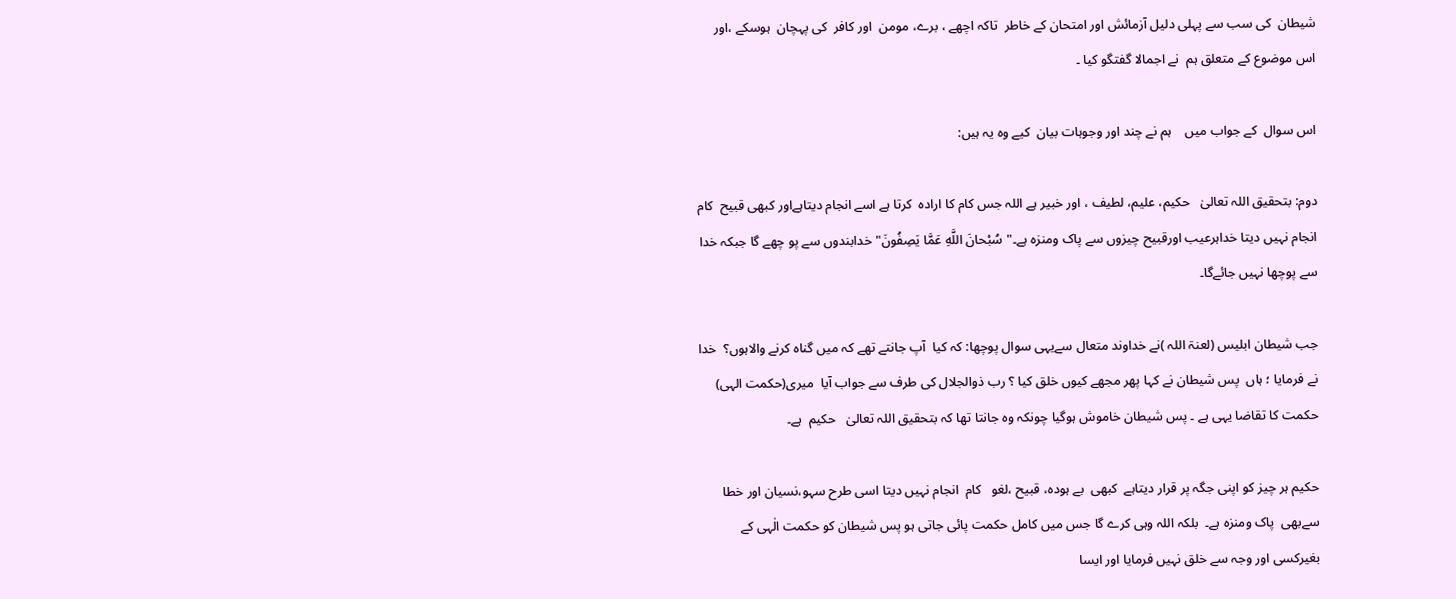شیطان  کی سب سے پہلی دلیل آزمائش اور امتحان کے خاطر  تاکہ اچھے ، برے، مومن  اور کافر  کی پہچان  ہوسکے ،اور اس موضوع کے متعلق ہم  نے اجمالا گفتگو کیا ۔

اس سوال  کے جواب میں    ہم نے چند اور وجوہات بیان  کیے وہ یہ ہیں:

دوم: بتحقیق اللہ تعالیٰ   حکیم، علیم، لطیف ، اور خبیر ہے اللہ جس کام کا ارادہ  کرتا ہے اسے انجام دیتاہےاور کبھی قبیح  کام انجام نہیں دیتا خداہرعیب اورقبیح چیزوں سے پاک ومنزہ ہے۔"سُبْحانَ اللَّهِ عَمَّا یَصِفُونَ" خدابندوں سے پو چھے گا جبکہ خدا سے پوچھا نہیں جائےگا۔

جب شیطان ابلیس (لعنۃ اللہ )نے خداوند متعال سےیہی سوال پوچھا: کہ کیا  آپ جانتے تھے کہ میں گناہ کرنے والاہوں؟  خدا نے فرمایا ؛ ہاں  پس شیطان نے کہا پھر مجھے کیوں خلق کیا ؟ رب ذوالجلال کی طرف سے جواب آیا  میری(حکمت الہی) حکمت کا تقاضا یہی ہے ۔ پس شیطان خاموش ہوگیا چونکہ وہ جانتا تھا کہ بتحقیق اللہ تعالیٰ   حکیم  ہے۔

حکیم ہر چیز کو اپنی جگہ پر قرار دیتاہے  کبھی  بے ہودہ، قبیح ،لغو   کام  انجام نہیں دیتا اسی طرح سہو،نسیان اور خطا سےبھی  پاک ومنزہ ہے۔  بلکہ اللہ وہی کرے گا جس میں کامل حکمت پائی جاتی ہو پس شیطان کو حکمت الٰہی کے بغیرکسی اور وجہ سے خلق نہیں فرمایا اور ایسا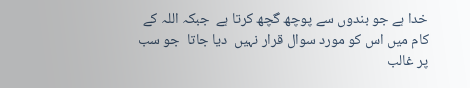خدا ہے جو بندوں سے پوچھ گچھ کرتا ہے  جبکہ اللہ کے کام میں اس کو مورد سوال قرار نہیں  دیا جاتا  جو سب پر غالب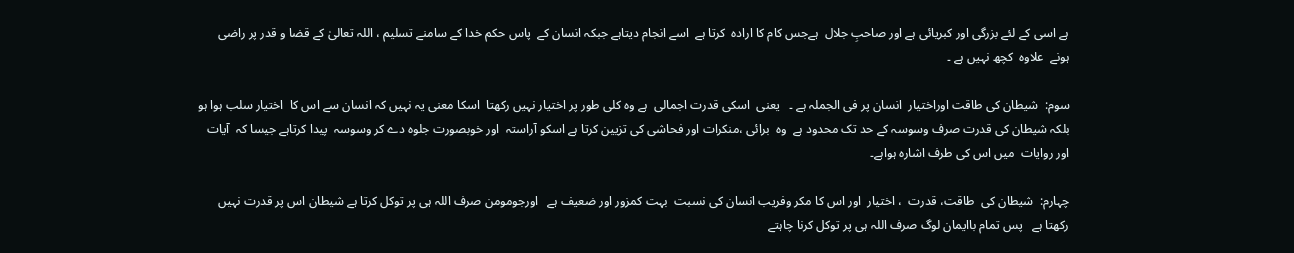ہے اسی کے لئے بزرگی اور کبریائی ہے اور صاحبِ جلال  ہےجس کام کا ارادہ  کرتا ہے  اسے انجام دیتاہے جبکہ انسان کے  پاس حکم خدا کے سامنے تسلیم ، اللہ تعالیٰ کے قضا و قدر پر راضی ہونے  علاوہ  کچھ نہیں ہے ۔

سوم:  شیطان کی طاقت اوراختیار  انسان پر فی الجملہ ہے ۔   یعنی  اسکی قدرت اجمالی  ہے وہ کلی طور پر اختیار نہیں رکھتا  اسکا معنی یہ نہیں کہ انسان سے اس کا  اختیار سلب ہوا ہو  بلکہ شیطان کی قدرت صرف وسوسہ کے حد تک محدود ہے  وہ  برائی ،منکرات اور فحاشی کی تزیین کرتا ہے اسکو آراستہ  اور خوبصورت جلوہ دے کر وسوسہ  پیدا کرتاہے جیسا کہ  آیات اور روایات  میں اس کی طرف اشارہ ہواہے۔

چہارم:  شیطان کی  طاقت، قدرت  ، اختیار  اور اس کا مکر وفریب انسان کی نسبت  بہت کمزور اور ضعیف ہے   اورجومومن صرف اللہ ہی پر توکل کرتا ہے شیطان اس پر قدرت نہیں رکھتا ہے   پس تمام باایمان لوگ صرف اللہ ہی پر توکل کرنا چاہتے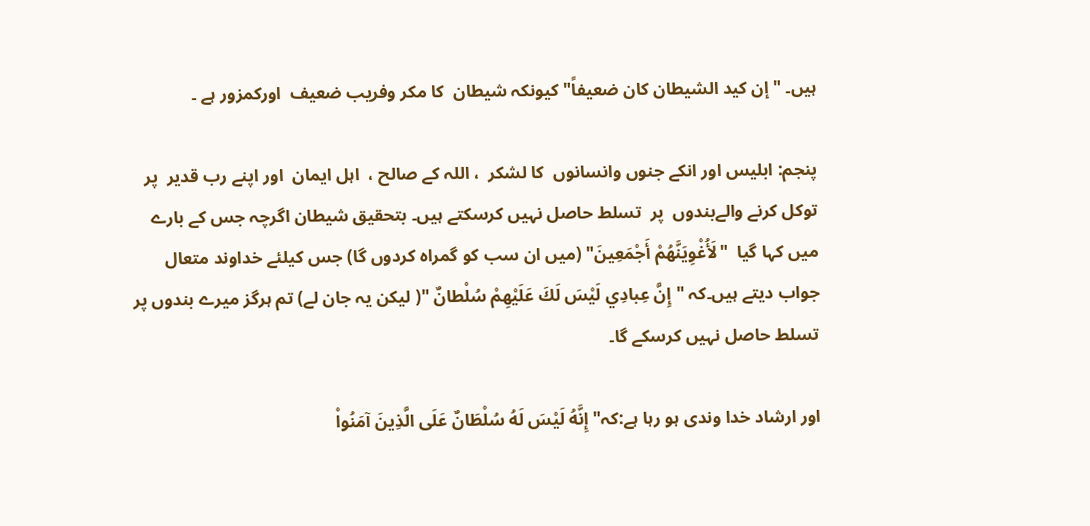ہیں۔ "إن كید الشیطان كان ضعیفاً" کیونکہ شیطان  کا مکر وفریب ضعیف  اورکمزور ہے ۔

پنجم: ابلیس اور انکے جنوں وانسانوں  کا لشکر  ، اللہ کے صالح ،  اہل ایمان  اور اپنے رب قدیر  پر توکل کرنے والےبندوں  پر  تسلط حاصل نہیں کرسکتے ہیں۔ بتحقیق شیطان اگرچہ جس کے بارے میں کہا گیا  "لَأُغْوِيَنَّهُمْ أَجْمَعِينَ" (میں ان سب کو گمراہ کردوں گا) جس کیلئے خداوند متعال جواب دیتے ہیں۔کہ "إِنَّ عِبادِي لَيْسَ لَكَ عَلَيْهِمْ سُلْطانٌ "( لیکن یہ جان لے) تم ہرگز میرے بندوں پر تسلط حاصل نہیں کرسکے گا۔

اور ارشاد خدا وندی ہو رہا ہے:کہ" إِنَّهُ لَيْسَ لَهُ سُلْطَانٌ عَلَى الَّذِينَ آمَنُواْ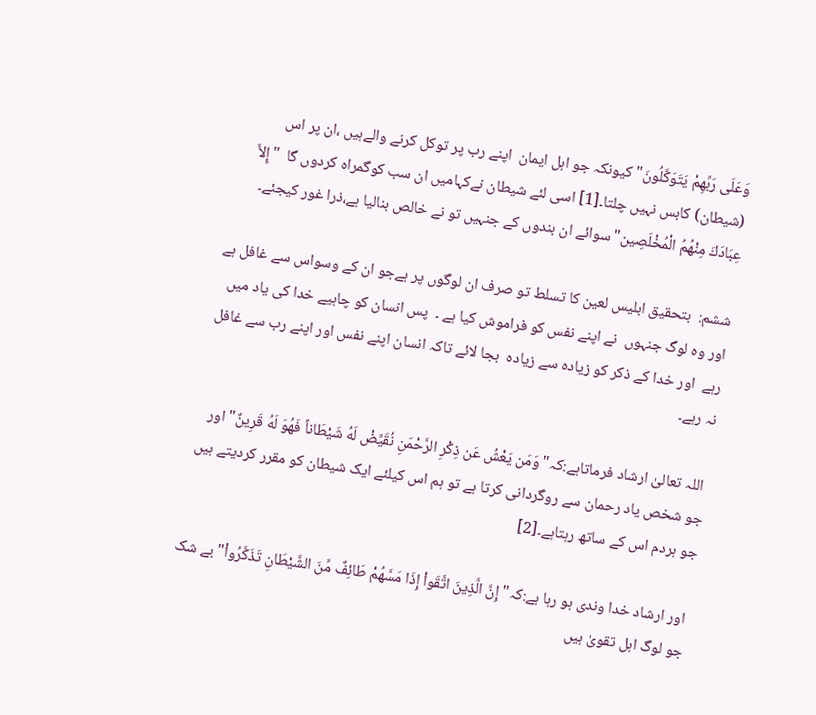وَعَلَى رَبِّهِمْ يَتَوَكَّلُونَ" کیونکہ جو اہل ایمان  اپنے رب پر توکل کرنے والےہیں ،ان پر اس (شیطان) کابس نہیں چلتا۔[1] اسی لئے شیطان نےکہامیں ان سب کوگمراہ کردوں گا  "إِلاَّ عِبَادَكَ مِنْهُمُ الْمُخْلَصِين"سوائے ان بندوں کے جنہیں تو نے خالص بنالیا ہے،ذرا غور کیجئے۔

ششم:  بتحقیق ابلیس لعین کا تسلط تو صرف ان لوگوں پر ہےجو ان کے وسواس سے غافل ہے اور وہ لوگ جنہوں  نے اپنے نفس کو فراموش کیا ہے ۔  پس انسان کو چاہیے خدا کی یاد میں رہے  اور خدا کے ذکر کو زیادہ سے زیادہ  بجا لائے تاکہ انسان اپنے نفس اور اپنے رب سے غافل نہ رہے۔

 اللہ تعالیٰ ارشاد فرماتاہے:کہ"وَمَن يَعْشُ عَن ذِكْرِ الرَّحْمَنِ نُقَيِّضْ لَهُ شَيْطَاناً فَهُوَ لَهُ قَرِينٌ" اور جو شخص یاد رحمان سے روگردانی کرتا ہے تو ہم اس کیلئے ایک شیطان کو مقرر کردیتے ہیں جو ہردم اس کے ساتھ رہتاہے۔[2]

 اور ارشاد خدا وندی ہو رہا ہے:کہ"إِنَّ الَّذِينَ اتَّقَواْ إِذَا مَسَّهُمْ طَائِفٌ مِّنَ الشَّيْطَانِ تَذَكَّرُواْ"بے شک جو لوگ اہل تقویٰ ہیں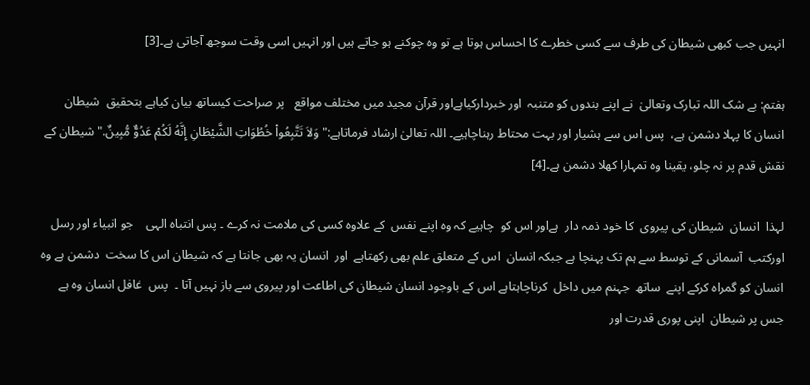انہیں جب کبھی شیطان کی طرف سے کسی خطرے کا احساس ہوتا ہے تو وہ چوکنے ہو جاتے ہیں اور انہیں اسی وقت سوجھ آجاتی ہے۔[3]

ہفتم: بے شک اللہ تبارک وتعالیٰ  نے اپنے بندوں کو متنبہ  اور خبردارکیاہےاور قرآن مجید میں مختلف مواقع   پر صراحت کیساتھ بیان کیاہے بتحقیق  شیطان  انسان کا پہلا دشمن ہے،  پس اس سے ہشیار اور بہت محتاط رہناچاہیے۔ اللہ تعالیٰ ارشاد فرماتاہے:" وَلاَ تَتَّبِعُواْ خُطُوَاتِ الشَّيْطَانِ إِنَّهُ لَكُمْ عَدُوٌّ مُّبِينٌ."شیطان کے نقش قدم پر نہ چلو، یقینا وہ تمہارا کھلا دشمن ہے۔[4]

لہذا  انسان  شیطان کی پیروی  کا خود ذمہ دار  ہےاور اس کو  چاہیے کہ وہ اپنے نفس  کے علاوہ کسی کی ملامت نہ کرے ۔ پس انتباہ الہی    جو انبیاء اور رسل اورکتب  آسمانی کے توسط سے ہم تک پہنچا ہے جبکہ انسان  اس کے متعلق علم بھی رکھتاہے  اور  انسان یہ بھی جانتا ہے کہ شیطان اس کا سخت  دشمن ہے وہ انسان کو گمراہ کرکے اپنے  ساتھ  جہنم میں داخل  کرناچاہتاہے اس کے باوجود انسان شیطان کی اطاعت اور پیروی سے باز نہیں آتا ۔  پس  غافل انسان وہ ہے  جس پر شیطان  اپنی پوری قدرت اور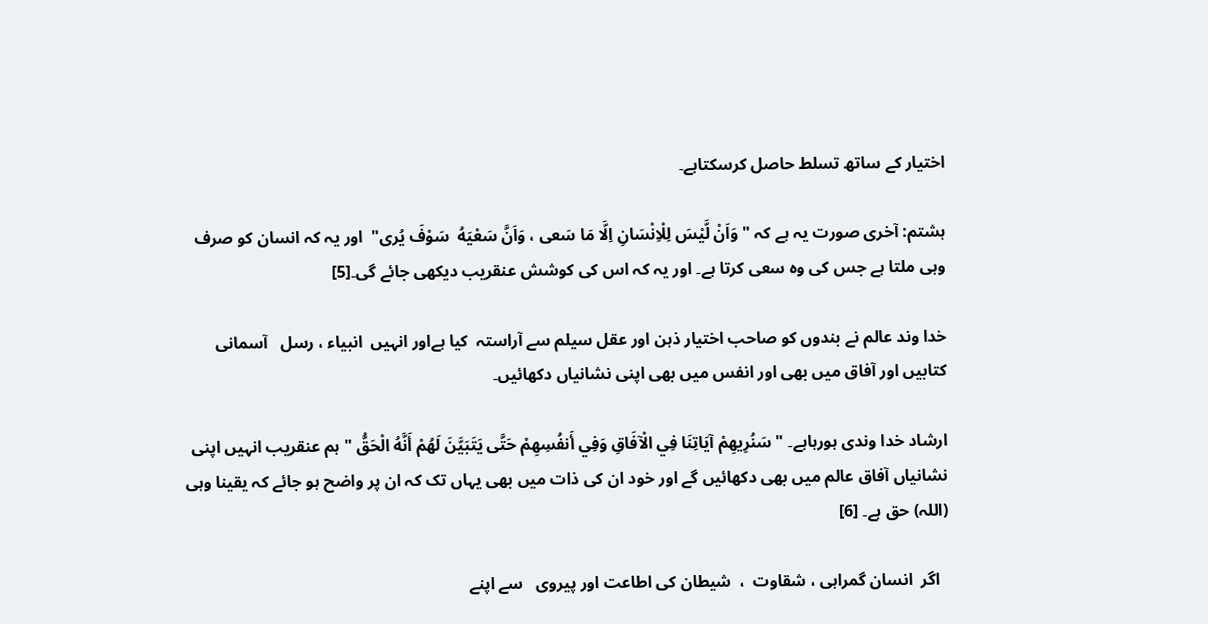اختیار کے ساتھ تسلط حاصل کرسکتاہے۔

ہشتم: آخری صورت یہ ہے کہ " وَاَنْ لَّيْسَ لِلْاِنْسَانِ اِلَّا مَا سَعى ، وَاَنَّ سَعْيَهُ  سَوْفَ يُرى"  اور یہ کہ انسان کو صرف وہی ملتا ہے جس کی وہ سعی کرتا ہے۔ اور یہ کہ اس کی کوشش عنقریب دیکھی جائے گی۔[5]

خدا وند عالم نے بندوں کو صاحب اختیار ذہن اور عقل سیلم سے آراستہ  کیا ہےاور انہیں  انبیاء ، رسل   آسمانی کتابیں اور آفاق میں بھی اور انفس میں بھی اپنی نشانیاں دکھائیں۔

ارشاد خدا وندی ہورہاہے۔ " سَنُرِيهِمْ آيَاتِنَا فِي الْآفَاقِ وَفِي أَنفُسِهِمْ حَتَّى يَتَبَيَّنَ لَهُمْ أَنَّهُ الْحَقُّ " ہم عنقریب انہیں اپنی نشانیاں آفاق عالم میں بھی دکھائیں گے اور خود ان کی ذات میں بھی یہاں تک کہ ان پر واضح ہو جائے کہ یقینا وہی (اللہ) حق ہے۔ [6]

  اگر  انسان گمراہی ، شقاوت  ،  شیطان کی اطاعت اور پیروی   سے اپنے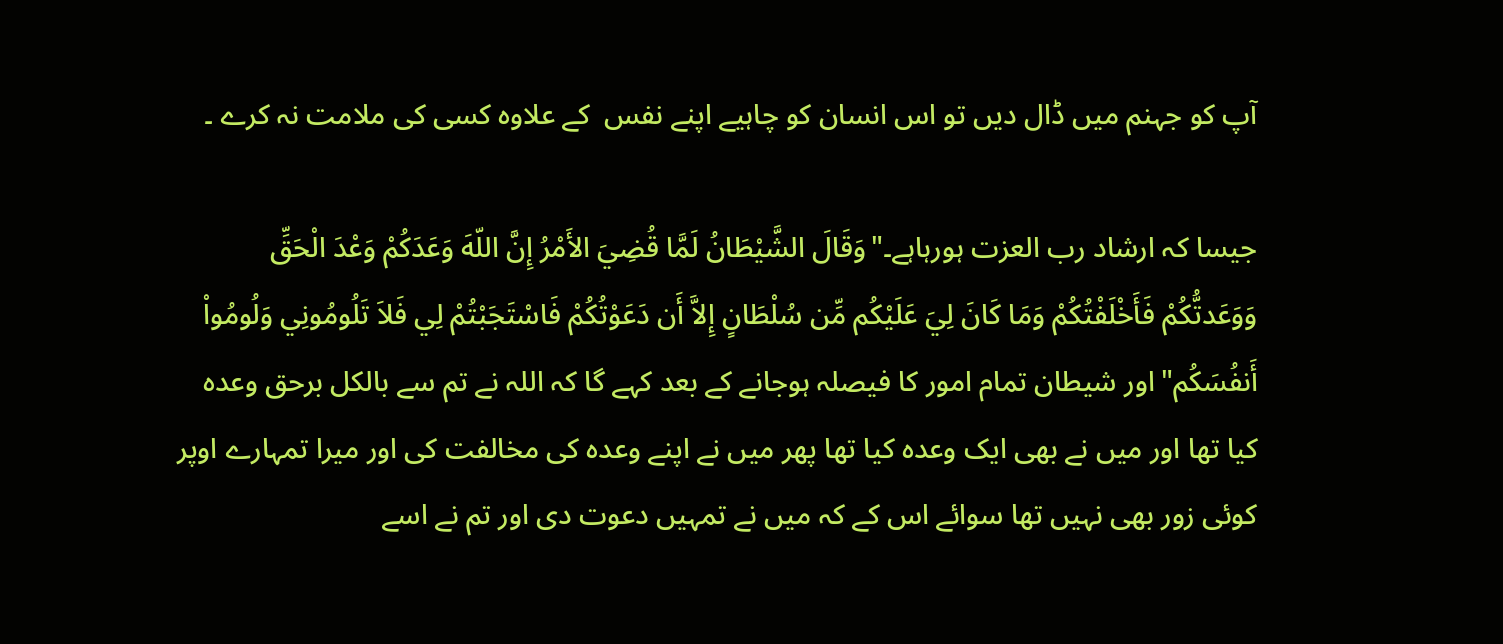آپ کو جہنم میں ڈال دیں تو اس انسان کو چاہیے اپنے نفس  کے علاوہ کسی کی ملامت نہ کرے ۔

جیسا کہ ارشاد رب العزت ہورہاہے۔"وَقَالَ الشَّيْطَانُ لَمَّا قُضِيَ الأَمْرُ إِنَّ اللّهَ وَعَدَكُمْ وَعْدَ الْحَقِّ وَوَعَدتُّكُمْ فَأَخْلَفْتُكُمْ وَمَا كَانَ لِيَ عَلَيْكُم مِّن سُلْطَانٍ إِلاَّ أَن دَعَوْتُكُمْ فَاسْتَجَبْتُمْ لِي فَلاَ تَلُومُونِي وَلُومُواْ أَنفُسَكُم"اور شیطان تمام امور کا فیصلہ ہوجانے کے بعد کہے گا کہ اللہ نے تم سے بالکل برحق وعدہ کیا تھا اور میں نے بھی ایک وعدہ کیا تھا پھر میں نے اپنے وعدہ کی مخالفت کی اور میرا تمہارے اوپر کوئی زور بھی نہیں تھا سوائے اس کے کہ میں نے تمہیں دعوت دی اور تم نے اسے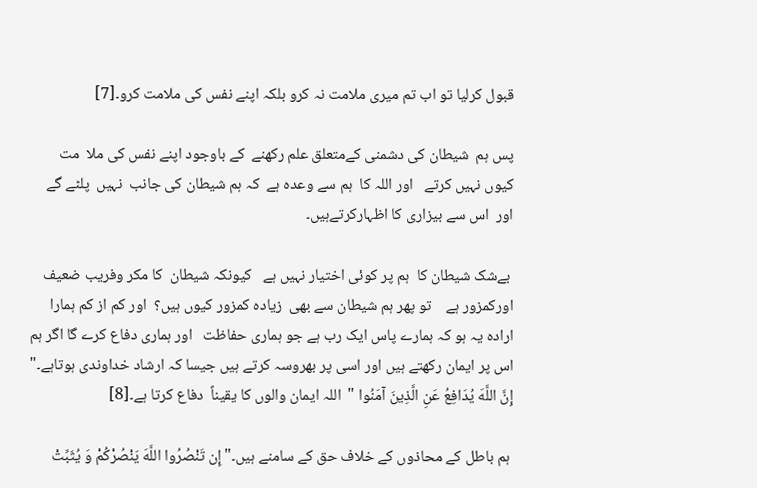قبول کرلیا تو اب تم میری ملامت نہ کرو بلکہ اپنے نفس کی ملامت کرو۔[7]

پس ہم  شیطان کی دشمنی کےمتعلق علم رکھنے  کے باوجود اپنے نفس کی ملا  مت کیوں نہیں کرتے   اور اللہ کا  ہم سے وعدہ ہے  کہ ہم شیطان کی جانب  نہیں  پلٹے گے   اور  اس سے بیزاری کا اظہارکرتےہیں۔

 بےشک شیطان کا  ہم پر کوئی اختیار نہیں ہے   کیونکہ شیطان  کا مکر وفریب ضعیف  اورکمزور ہے    تو پھر ہم شیطان سے بھی  زیادہ کمزور کیوں ہیں؟  اور کم از کم ہمارا  ارادہ یہ ہو کہ ہمارے پاس ایک رب ہے جو ہماری حفاظت   اور ہماری دفاع کرے گا اگر ہم اس پر ایمان رکھتے ہیں اور اسی پر بھروسہ کرتے ہیں جیسا کہ ارشاد خداوندی ہوتاہے۔" إِنَّ اللَّهَ يُدَافِعُ عَنِ الَّذِينَ آمَنُوا "  اللہ ایمان والوں کا یقیناً  دفاع کرتا ہے۔[8]

 ہم باطل کے محاذوں کے خلاف حق کے سامنے ہیں۔"إِن تَنْصُرُوا اللَّهَ يَنْصُرْكُمْ وَ يُثَبِّتْ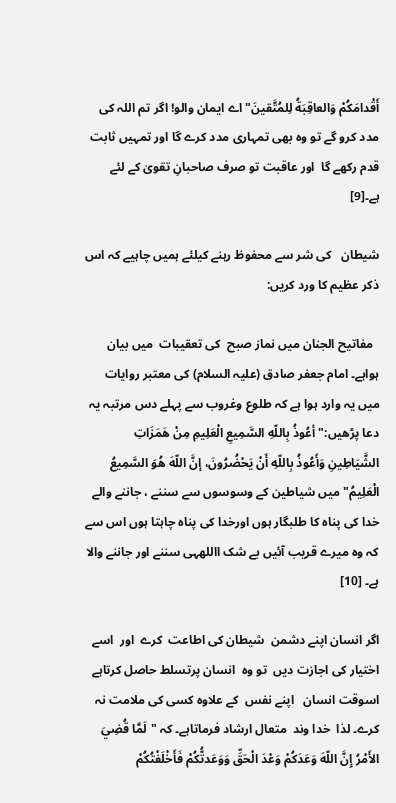أَقْدامَكُمْ وَالعاقِبَةُ لِلمُتَّقينَ" اے ایمان والو! اگر تم اللہ کی مدد کرو گے تو وہ بھی تمہاری مدد کرے گا اور تمہیں ثابت قدم رکھے گا  اور عاقبت تو صرف صاحبانِ تقویٰ کے لئے ہے۔[9]

شیطان   کی شر سے محفوظ رہنے کیلئے ہمیں چاہیے کہ اس ذکر عظیم کا ورد کریں:

  مفاتیح الجنان میں نماز صبح  کی تعقیبات  میں بیان ہواہے۔ امام جعفر صادق (علیہ السلام) کی معتبر روایات میں یہ وارد ہوا ہے کہ طلوع وغروب سے پہلے دس مرتبہ یہ دعا پڑھیں:" أعُوذُ بِاللّهِ السَّمِیعِ الْعَلِیمِ مِنْ هَمَزَاتِ الشَّیَاطِینِ وَأَعُوذُ بِاللّهِ أَنْ یَحْضُرُونَ، إنَّ اللّهَ هُوَ السَّمِیعُ الْعَلِیمُ" میں شیاطین کے وسوسوں سے سننے ، جاننے والے خدا کی پناہ کا طلبگار ہوں اورخدا کی پناہ چاہتا ہوں اس سے کہ وہ میرے قریب آئیں بے شک االلهہی سننے اور جاننے والا ہے۔ [10]

اگر انسان اپنے دشمن  شیطان کی اطاعت  کرے  اور  اسے اختیار کی اجازت دیں  تو وہ  انسان پرتسلط حاصل کرتاہے اسوقت انسان   اپنے نفس  کے علاوہ کسی کی ملامت نہ کرے۔ لذا  خدا وند  متعال ارشاد فرماتاہے۔ کہ "لَمَّا قُضِيَ الأَمْرُ إِنَّ اللّهَ وَعَدَكُمْ وَعْدَ الْحَقِّ وَوَعَدتُّكُمْ فَأَخْلَفْتُكُمْ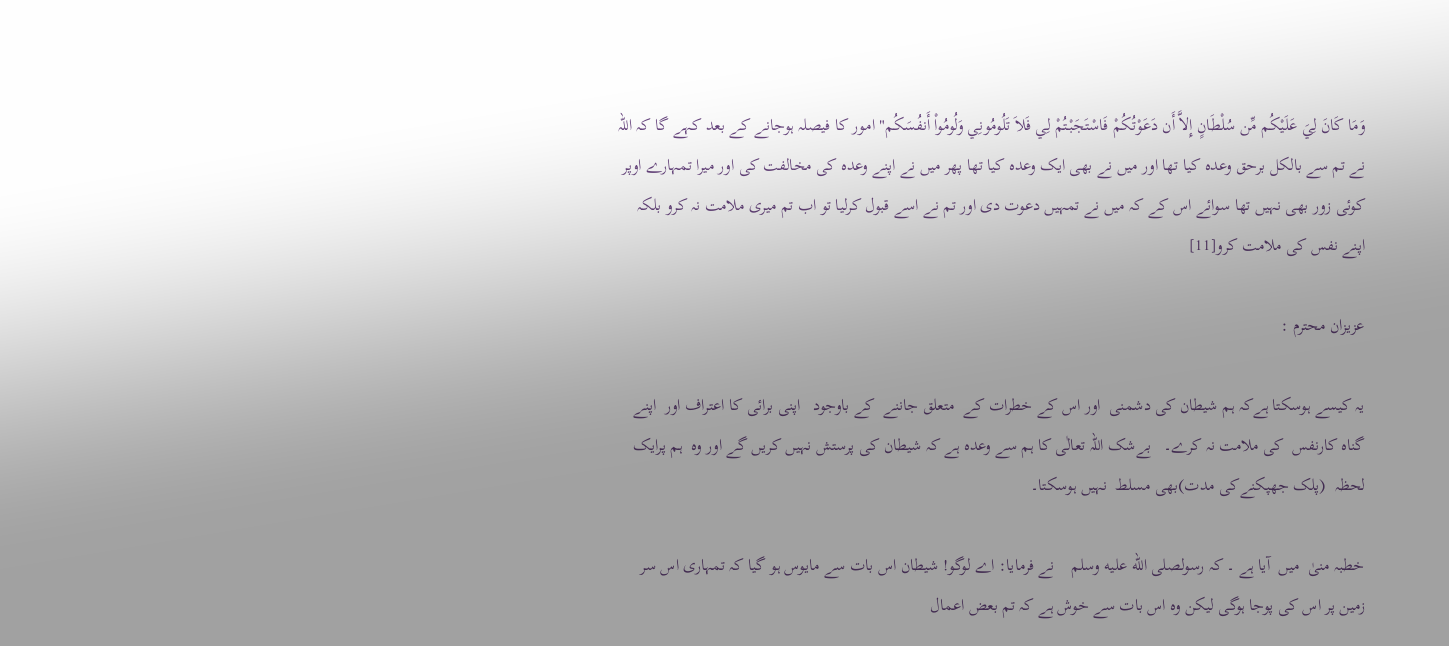وَمَا كَانَ لِيَ عَلَيْكُم مِّن سُلْطَانٍ إِلاَّ أَن دَعَوْتُكُمْ فَاسْتَجَبْتُمْ لِي فَلاَ تَلُومُونِي وَلُومُواْ أَنفُسَكُم" امور کا فیصلہ ہوجانے کے بعد کہے گا کہ اللہ نے تم سے بالکل برحق وعدہ کیا تھا اور میں نے بھی ایک وعدہ کیا تھا پھر میں نے اپنے وعدہ کی مخالفت کی اور میرا تمہارے اوپر کوئی زور بھی نہیں تھا سوائے اس کے کہ میں نے تمہیں دعوت دی اور تم نے اسے قبول کرلیا تو اب تم میری ملامت نہ کرو بلکہ اپنے نفس کی ملامت کرو[11]

عزیزان محترم :

یہ کیسے ہوسکتا ہےکہ ہم شیطان کی دشمنی  اور اس کے خطرات کے  متعلق جاننے  کے باوجود   اپنی برائی کا اعتراف اور  اپنے گناہ کارنفس  کی ملامت نہ کرے۔   بےشک اللہ تعالٰی کا ہم سے وعدہ ہے کہ شیطان کی پرستش نہیں کریں گے اور وہ  ہم پرایک لحظہ  (پلک جھپکنےکی مدت)بھی مسلط  نہیں ہوسکتا۔

خطبہ منیٰ  میں  آیا ہے ۔ کہ رسولصلى الله عليه وسلم    نے فرمایا: اے لوگو! شیطان اس بات سے مایوس ہو گیا کہ تمہاری اس سر زمین پر اس کی پوجا ہوگی لیکن وہ اس بات سے خوش ہے کہ تم بعض اعمال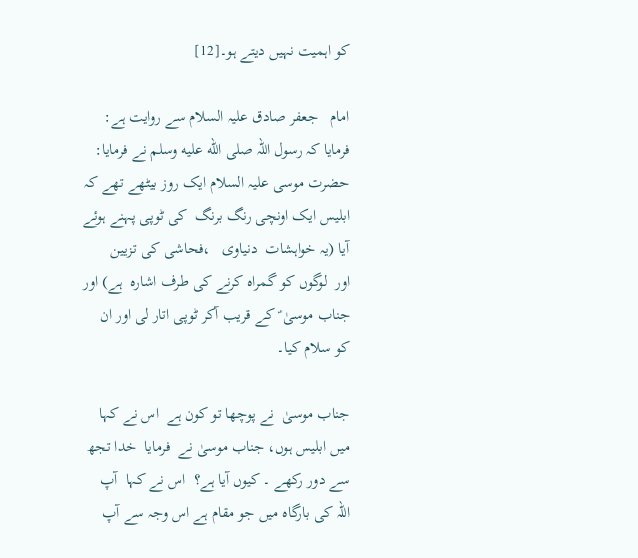کو اہمیت نہیں دیتے ہو۔[12]

امام   جعفر صادق علیہ السلام سے روایت ہے:  فرمایا کہ رسول اللہ صلى الله عليه وسلم نے فرمایا:  حضرت موسی علیہ السلام ایک روز بیٹھے تھے کہ ابلیس ایک اونچی رنگ برنگ  کی ٹوپی پہنے ہوئے آیا (یہ خواہشات  دنیاوی   ،فحاشی کی تزیین    اور  لوگوں کو گمراہ کرنے کی طرف اشارہ  ہے) اور جناب موسیٰ ؑ کے قریب آکر ٹوپی اتار لی اور ان کو سلام کیا۔

جناب موسیٰ  نے پوچھا تو کون ہے  اس نے کہا  میں ابلیس ہوں، جناب موسیٰ نے  فرمایا  خدا تجھ سے دور رکھے ۔ کیوں آیا ہے؟  اس نے کہا  آپ  اللہ کی بارگاہ میں جو مقام ہے اس وجہ سے آپ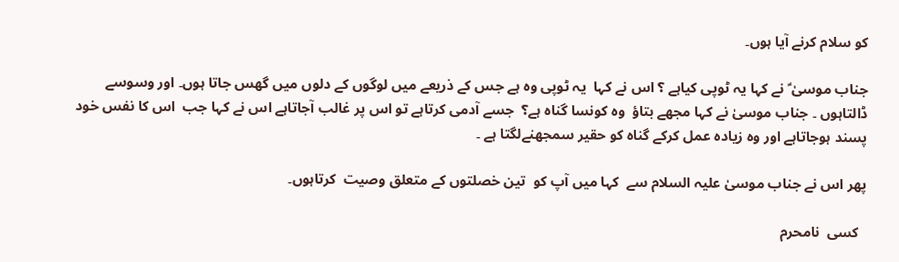کو سلام کرنے آیا ہوں۔

جناب موسیٰ ؑ نے کہا یہ ٹوپی کیاہے ؟ اس نے کہا  یہ ٹوپی وہ ہے جس کے ذریعے میں لوگوں کے دلوں میں گھس جاتا ہوں۔ اور وسوسے  ڈالتاہوں ۔ جناب موسیٰ نے کہا مجھے بتاؤ  وہ کونسا گناہ ہے؟  جسے آدمی کرتاہے تو اس پر غالب آجاتاہے اس نے کہا جب  اس کا نفس خود پسند ہوجاتاہے اور وہ زیادہ عمل کرکے گناہ کو حقیر سمجھنےلگتا ہے ۔

پھر اس نے جناب موسیٰ علیہ السلام سے  کہا میں آپ کو  تین خصلتوں کے متعلق وصیت  کرتاہوں۔

  کسی  نامحرم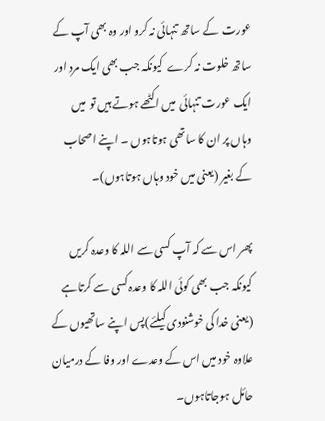عورت  کے ساتھ تنہائی نہ کرو اور وہ بھی آپ کے ساتھ خلوت نہ کرے  کیونکہ جب بھی ایک مرد اور ایک عورت تنہائی  میں اکٹھے ہوتے ہیں تو  میں وہاں پر ان کا ساتھی ہوتاہوں ۔ اپنے اصحاب کے بغیر (یعنی میں خود وہاں ہوتاہوں)۔

پھر اس سے کہ آپ کسی سے اللہ کا وعدہ کریں کیونکہ جب بھی کوئی اللہ کا وعدہ کسی سے کرتاہے (یعنی خدا کی خوشنودی کیلئے)پس اپنے ساتھیوں کے علاوہ خود میں اس کے وعدے اور وفا کے درمیان حائل ہوجاتاہوں۔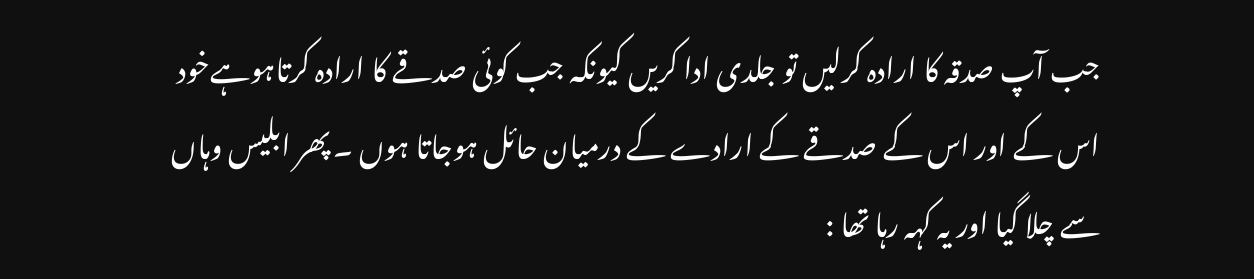جب آپ صدقہ کا ارادہ کرلیں تو جلدی ادا کریں کیونکہ جب کوئی صدقے کا ارادہ کرتاہوہےخود اس کے اور اس کے صدقے کے ارادے کے درمیان حائل ہوجاتا ہوں ۔ پھر ابلیس وہاں سے چلا گیا اور یہ کہہ رہا تھا :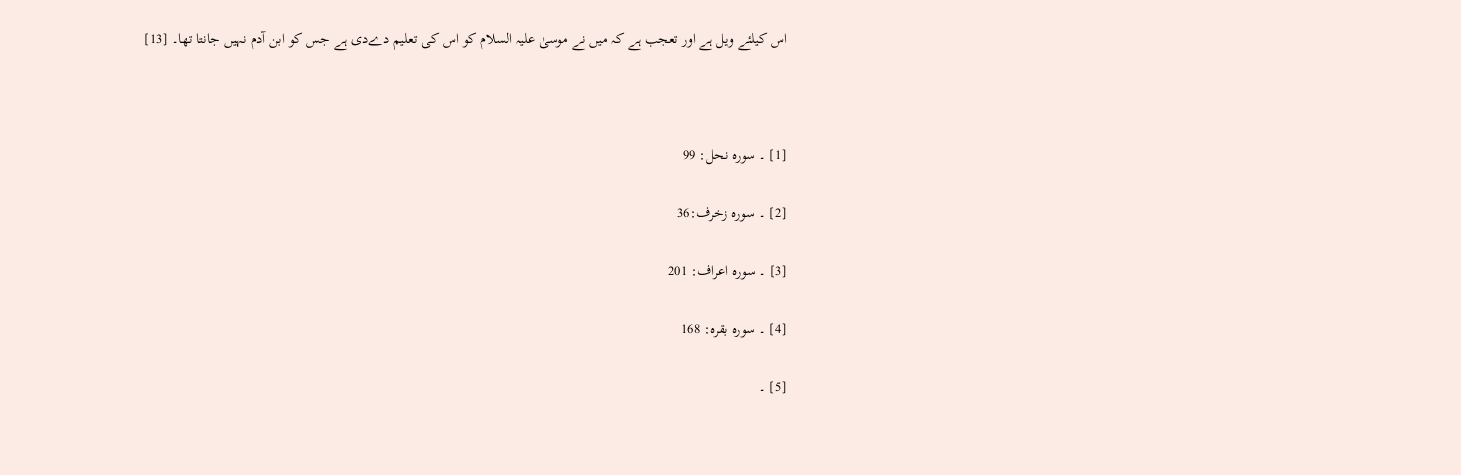اس کیلئے ویل ہے اور تعجب ہے کہ میں نے موسیٰ علیہ السلام کو اس کی تعلیم دےدی ہے جس کو ابن آدم نہیں جانتا تھا۔ [13]



[1] ۔ سورہ نحل: 99

[2] ۔ سورہ زخرف:36

[3] ۔ سورہ اعراف: 201

[4] ۔ سورہ بقرہ: 168

[5] ۔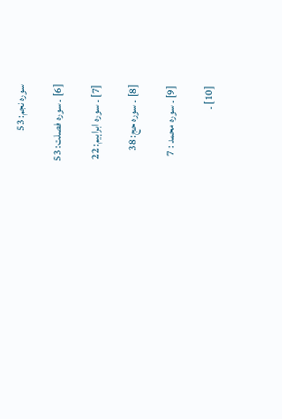سورہ نجم: 53

[6] ۔ سورہ فصلت: 53

[7] ۔ سورہ ابراہیم: 22

[8] ۔ سورہ حج: 38

[9] ۔ سورہ محمد : 7

[10] ۔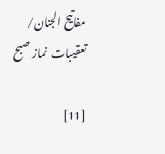مفاتیح الجنان/ تعقیبات  نماز صبح

[11]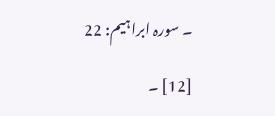۔ سورہ ابراہیم: 22

[12] ۔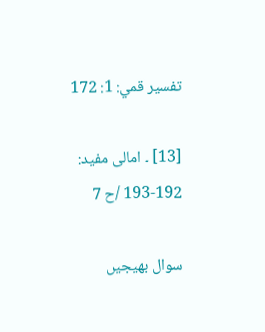تفسیر قمي: 1: 172

[13] ۔ امالی مفید: 192-193 /ح 7

سوال بھیجیں